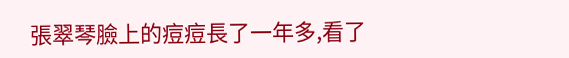張翠琴臉上的痘痘長了一年多,看了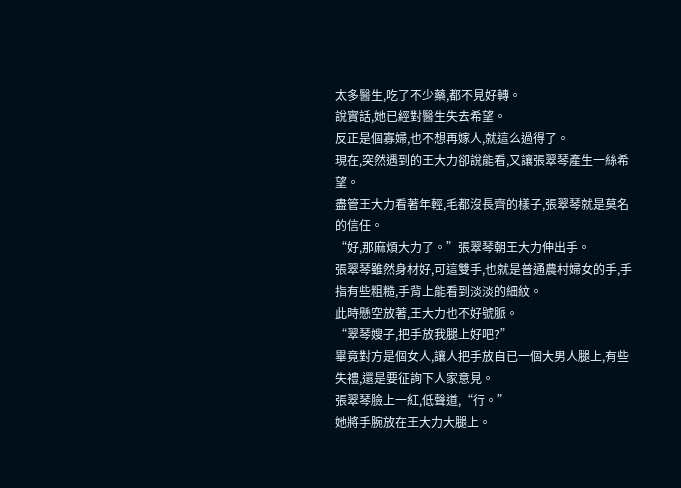太多醫生,吃了不少藥,都不見好轉。
說實話,她已經對醫生失去希望。
反正是個寡婦,也不想再嫁人,就這么過得了。
現在,突然遇到的王大力卻說能看,又讓張翠琴產生一絲希望。
盡管王大力看著年輕,毛都沒長齊的樣子,張翠琴就是莫名的信任。
“好,那麻煩大力了。”張翠琴朝王大力伸出手。
張翠琴雖然身材好,可這雙手,也就是普通農村婦女的手,手指有些粗糙,手背上能看到淡淡的細紋。
此時懸空放著,王大力也不好號脈。
“翠琴嫂子,把手放我腿上好吧?”
畢竟對方是個女人,讓人把手放自已一個大男人腿上,有些失禮,還是要征詢下人家意見。
張翠琴臉上一紅,低聲道,“行。”
她將手腕放在王大力大腿上。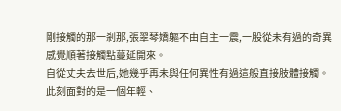剛接觸的那一剎那,張翠琴嬌軀不由自主一震,一股從未有過的奇異感覺順著接觸點蔓延開來。
自從丈夫去世后,她幾乎再未與任何異性有過這般直接肢體接觸。
此刻面對的是一個年輕、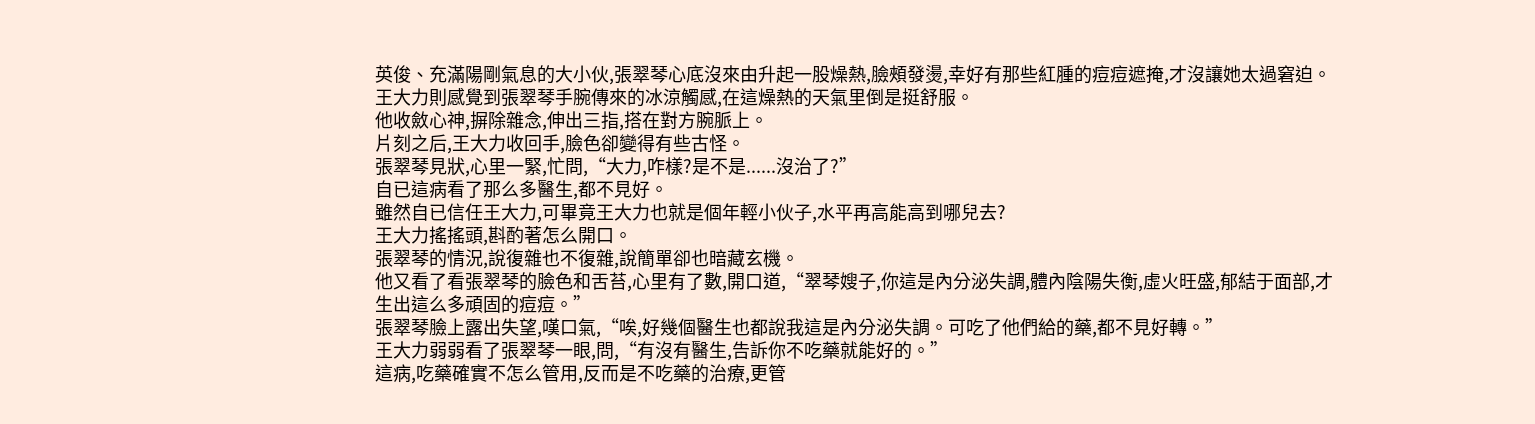英俊、充滿陽剛氣息的大小伙,張翠琴心底沒來由升起一股燥熱,臉頰發燙,幸好有那些紅腫的痘痘遮掩,才沒讓她太過窘迫。
王大力則感覺到張翠琴手腕傳來的冰涼觸感,在這燥熱的天氣里倒是挺舒服。
他收斂心神,摒除雜念,伸出三指,搭在對方腕脈上。
片刻之后,王大力收回手,臉色卻變得有些古怪。
張翠琴見狀,心里一緊,忙問,“大力,咋樣?是不是......沒治了?”
自已這病看了那么多醫生,都不見好。
雖然自已信任王大力,可畢竟王大力也就是個年輕小伙子,水平再高能高到哪兒去?
王大力搖搖頭,斟酌著怎么開口。
張翠琴的情況,說復雜也不復雜,說簡單卻也暗藏玄機。
他又看了看張翠琴的臉色和舌苔,心里有了數,開口道,“翠琴嫂子,你這是內分泌失調,體內陰陽失衡,虛火旺盛,郁結于面部,才生出這么多頑固的痘痘。”
張翠琴臉上露出失望,嘆口氣,“唉,好幾個醫生也都說我這是內分泌失調。可吃了他們給的藥,都不見好轉。”
王大力弱弱看了張翠琴一眼,問,“有沒有醫生,告訴你不吃藥就能好的。”
這病,吃藥確實不怎么管用,反而是不吃藥的治療,更管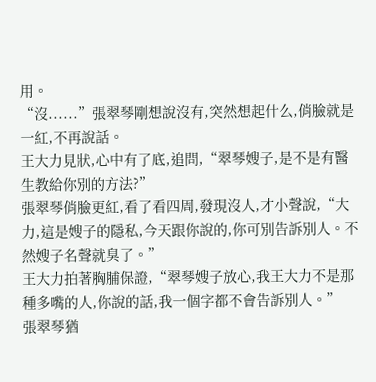用。
“沒......”張翠琴剛想說沒有,突然想起什么,俏臉就是一紅,不再說話。
王大力見狀,心中有了底,追問,“翠琴嫂子,是不是有醫生教給你別的方法?”
張翠琴俏臉更紅,看了看四周,發現沒人,才小聲說,“大力,這是嫂子的隱私,今天跟你說的,你可別告訴別人。不然嫂子名聲就臭了。”
王大力拍著胸脯保證,“翠琴嫂子放心,我王大力不是那種多嘴的人,你說的話,我一個字都不會告訴別人。”
張翠琴猶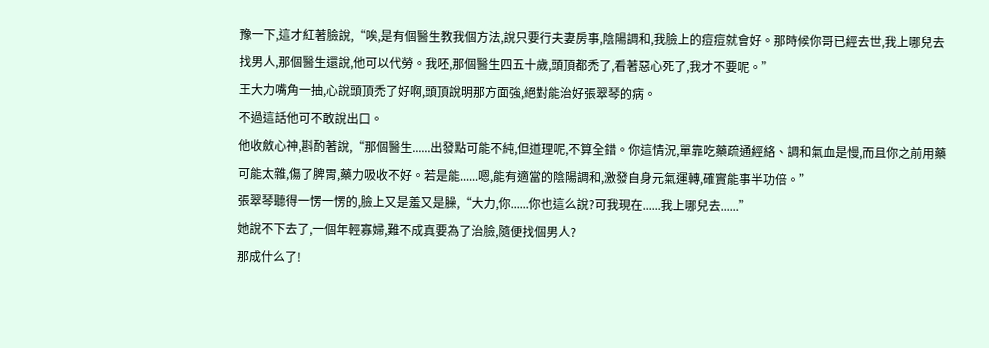豫一下,這才紅著臉說,“唉,是有個醫生教我個方法,說只要行夫妻房事,陰陽調和,我臉上的痘痘就會好。那時候你哥已經去世,我上哪兒去找男人,那個醫生還說,他可以代勞。我呸,那個醫生四五十歲,頭頂都禿了,看著惡心死了,我才不要呢。”
王大力嘴角一抽,心說頭頂禿了好啊,頭頂說明那方面強,絕對能治好張翠琴的病。
不過這話他可不敢說出口。
他收斂心神,斟酌著說,“那個醫生......出發點可能不純,但道理呢,不算全錯。你這情況,單靠吃藥疏通經絡、調和氣血是慢,而且你之前用藥可能太雜,傷了脾胃,藥力吸收不好。若是能......嗯,能有適當的陰陽調和,激發自身元氣運轉,確實能事半功倍。”
張翠琴聽得一愣一愣的,臉上又是羞又是臊,“大力,你......你也這么說?可我現在......我上哪兒去......”
她說不下去了,一個年輕寡婦,難不成真要為了治臉,隨便找個男人?
那成什么了!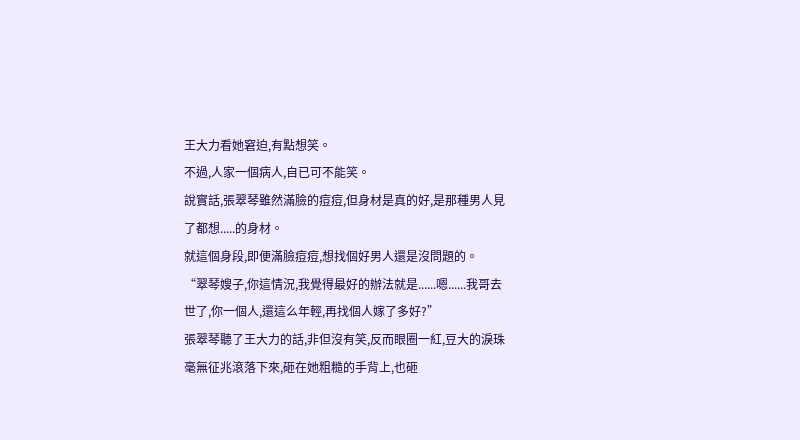王大力看她窘迫,有點想笑。
不過,人家一個病人,自已可不能笑。
說實話,張翠琴雖然滿臉的痘痘,但身材是真的好,是那種男人見了都想.....的身材。
就這個身段,即便滿臉痘痘,想找個好男人還是沒問題的。
“翠琴嫂子,你這情況,我覺得最好的辦法就是......嗯......我哥去世了,你一個人,還這么年輕,再找個人嫁了多好?”
張翠琴聽了王大力的話,非但沒有笑,反而眼圈一紅,豆大的淚珠毫無征兆滾落下來,砸在她粗糙的手背上,也砸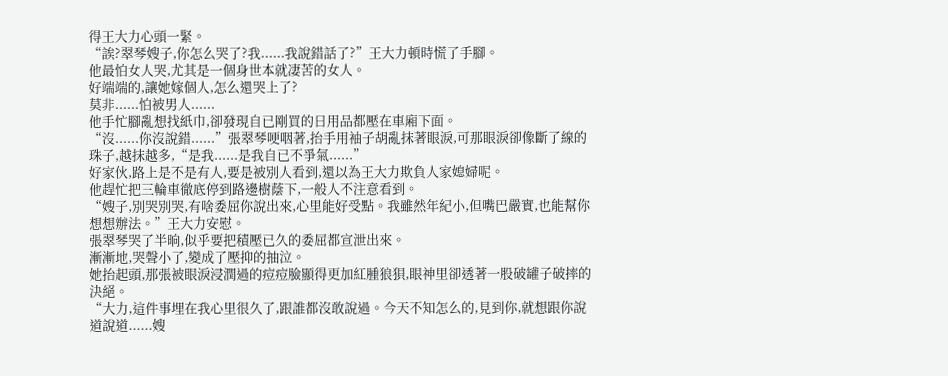得王大力心頭一緊。
“誒?翠琴嫂子,你怎么哭了?我......我說錯話了?”王大力頓時慌了手腳。
他最怕女人哭,尤其是一個身世本就凄苦的女人。
好端端的,讓她嫁個人,怎么還哭上了?
莫非......怕被男人......
他手忙腳亂想找紙巾,卻發現自已剛買的日用品都壓在車廂下面。
“沒......你沒說錯......”張翠琴哽咽著,抬手用袖子胡亂抹著眼淚,可那眼淚卻像斷了線的珠子,越抹越多,“是我......是我自已不爭氣......”
好家伙,路上是不是有人,要是被別人看到,還以為王大力欺負人家媳婦呢。
他趕忙把三輪車徹底停到路邊樹蔭下,一般人不注意看到。
“嫂子,別哭別哭,有啥委屈你說出來,心里能好受點。我雖然年紀小,但嘴巴嚴實,也能幫你想想辦法。”王大力安慰。
張翠琴哭了半晌,似乎要把積壓已久的委屈都宣泄出來。
漸漸地,哭聲小了,變成了壓抑的抽泣。
她抬起頭,那張被眼淚浸潤過的痘痘臉顯得更加紅腫狼狽,眼神里卻透著一股破罐子破摔的決絕。
“大力,這件事埋在我心里很久了,跟誰都沒敢說過。今天不知怎么的,見到你,就想跟你說道說道......嫂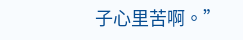子心里苦啊。”